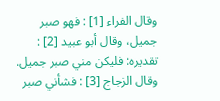وقال الفراء [1] : فهو صبر جميل، وقال أبو عبيد [2] : تقديره: فليكن مني صبر جميل.
وقال الزجاج [3] : فشأني صبر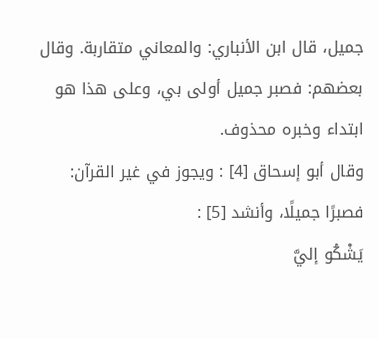جميل، قال ابن الأنباري: والمعاني متقاربة. وقال بعضهم: فصبر جميل أولى بي، وعلى هذا هو ابتداء وخبره محذوف.
وقال أبو إسحاق [4] : ويجوز في غير القرآن: فصبرًا جميلًا، وأنشد [5] :
يَشْكُو إليَّ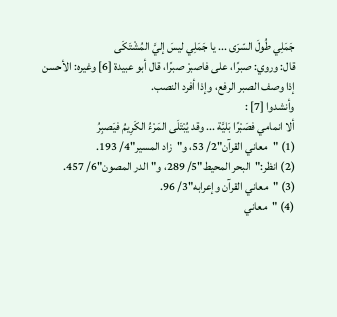جَمَلِي طُولَ السّرَى ... يا جَمَلِي ليسَ إليَّ المُشْتَكَى
قال: وروي: صبرًا، على فاصبرْ صبرًا، قال أبو عبيدة [6] وغيره: الأحسن إذا وصف الصبر الرفع، وإذا أفرد النصب.
وأنشدوا [7] :
ألا انمامي فصَبْرًا بَليَّة ... وقد يُبْتَلَى المَرْءُ الكَرِيمُ فيَصبِرُ
(1) "معاني القرآن"2/ 53، و"زاد المسير"4/ 193.
(2) انظر:"البحر المحيط"5/ 289، و"الدر المصون"6/ 457.
(3) "معاني القرآن وإعرابه"3/ 96.
(4) "معاني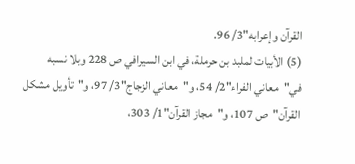القرآن وإعرابه"3/ 96.
(5) الأبيات لملبد بن حرملة، في ابن السيرافي ص 228 وبلا نسبه في"معاني الفراء"2/ 54، و"معاني الزجاج"3/ 97، و"تأويل مشكل القرآن"ص 107، و"مجاز القرآن"1/ 303،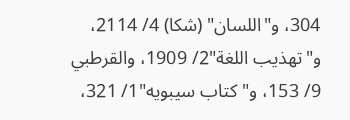304، و"اللسان" (شكا) 4/ 2114، و"تهذيب اللغة"2/ 1909، والقرطبي 9/ 153، و"كتاب سيبويه"1/ 321،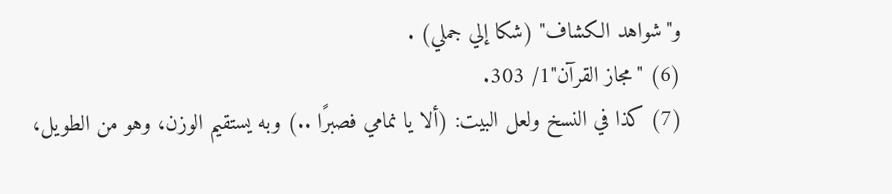و"شواهد الكشاف" (شكا إلي جملي) .
(6) "مجاز القرآن"1/ 303.
(7) كذا في النسخ ولعل البيت: (ألا يا نمامي فصبرًا ..) وبه يستقيم الوزن، وهو من الطويل،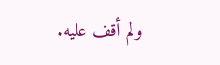ولم أقف عليه.